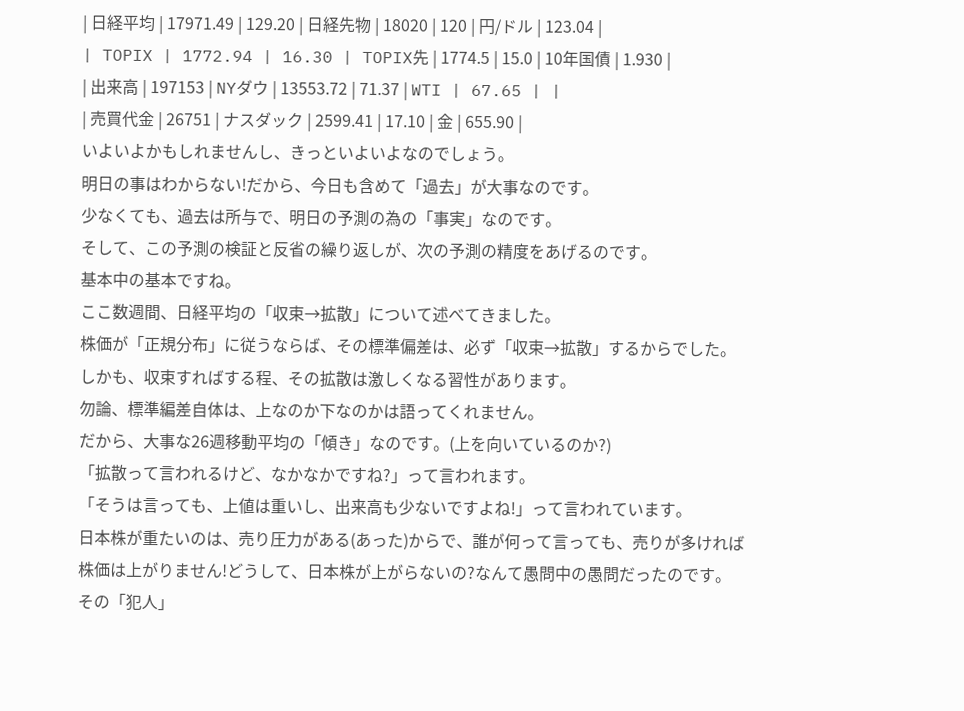| 日経平均 | 17971.49 | 129.20 | 日経先物 | 18020 | 120 | 円/ドル | 123.04 |
| TOPIX | 1772.94 | 16.30 | TOPIX先 | 1774.5 | 15.0 | 10年国債 | 1.930 |
| 出来高 | 197153 | NYダウ | 13553.72 | 71.37 | WTI | 67.65 | |
| 売買代金 | 26751 | ナスダック | 2599.41 | 17.10 | 金 | 655.90 |
いよいよかもしれませんし、きっといよいよなのでしょう。
明日の事はわからない!だから、今日も含めて「過去」が大事なのです。
少なくても、過去は所与で、明日の予測の為の「事実」なのです。
そして、この予測の検証と反省の繰り返しが、次の予測の精度をあげるのです。
基本中の基本ですね。
ここ数週間、日経平均の「収束→拡散」について述べてきました。
株価が「正規分布」に従うならば、その標準偏差は、必ず「収束→拡散」するからでした。
しかも、収束すればする程、その拡散は激しくなる習性があります。
勿論、標準編差自体は、上なのか下なのかは語ってくれません。
だから、大事な26週移動平均の「傾き」なのです。(上を向いているのか?)
「拡散って言われるけど、なかなかですね?」って言われます。
「そうは言っても、上値は重いし、出来高も少ないですよね!」って言われています。
日本株が重たいのは、売り圧力がある(あった)からで、誰が何って言っても、売りが多ければ
株価は上がりません!どうして、日本株が上がらないの?なんて愚問中の愚問だったのです。
その「犯人」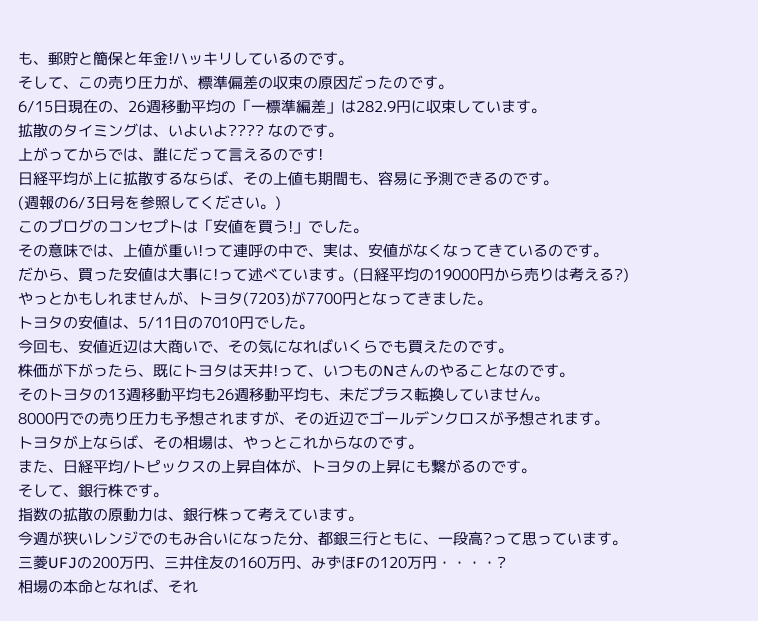も、郵貯と簡保と年金!ハッキリしているのです。
そして、この売り圧力が、標準偏差の収束の原因だったのです。
6/15日現在の、26週移動平均の「一標準編差」は282.9円に収束しています。
拡散のタイミングは、いよいよ???? なのです。
上がってからでは、誰にだって言えるのです!
日経平均が上に拡散するならば、その上値も期間も、容易に予測できるのです。
(週報の6/3日号を参照してください。)
このブログのコンセプトは「安値を買う!」でした。
その意味では、上値が重い!って連呼の中で、実は、安値がなくなってきているのです。
だから、買った安値は大事に!って述べています。(日経平均の19000円から売りは考える?)
やっとかもしれませんが、トヨタ(7203)が7700円となってきました。
トヨタの安値は、5/11日の7010円でした。
今回も、安値近辺は大商いで、その気になればいくらでも買えたのです。
株価が下がったら、既にトヨタは天井!って、いつものNさんのやることなのです。
そのトヨタの13週移動平均も26週移動平均も、未だプラス転換していません。
8000円での売り圧力も予想されますが、その近辺でゴールデンクロスが予想されます。
トヨタが上ならば、その相場は、やっとこれからなのです。
また、日経平均/トピックスの上昇自体が、トヨタの上昇にも繋がるのです。
そして、銀行株です。
指数の拡散の原動力は、銀行株って考えています。
今週が狭いレンジでのもみ合いになった分、都銀三行ともに、一段高?って思っています。
三菱UFJの200万円、三井住友の160万円、みずほFの120万円・・・・?
相場の本命となれば、それ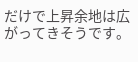だけで上昇余地は広がってきそうです。